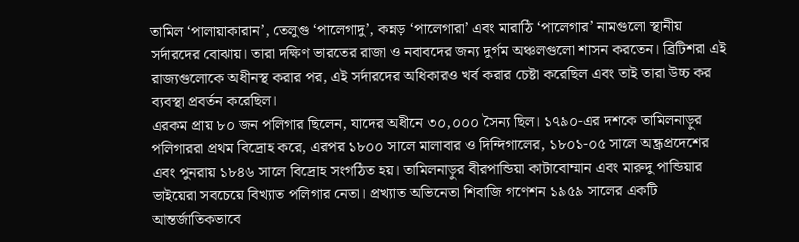তামিল ‘পালায়াকারান’, তেলুগু ‘পালেগাদু’, কন্নড় ‘পালেগারা’ এবং মারাঠি ‘পালেগার’ নামগুলো স্থানীয় সর্দারদের বোঝায়। তারা দক্ষিণ ভারতের রাজা ও নবাবদের জন্য দুর্গম অঞ্চলগুলো শাসন করতেন। ব্রিটিশরা এই রাজ্যগুলোকে অধীনস্থ করার পর, এই সর্দারদের অধিকারও খর্ব করার চেষ্টা করেছিল এবং তাই তারা উচ্চ কর ব্যবস্থা প্রবর্তন করেছিল।
এরকম প্রায় ৮০ জন পলিগার ছিলেন, যাদের অধীনে ৩০,০০০ সৈন্য ছিল। ১৭৯০-এর দশকে তামিলনাড়ুর পলিগাররা প্রথম বিদ্রোহ করে, এরপর ১৮০০ সালে মালাবার ও দিন্দিগালের, ১৮০১-০৫ সালে অন্ধ্রপ্রদেশের এবং পুনরায় ১৮৪৬ সালে বিদ্রোহ সংগঠিত হয়। তামিলনাড়ুর বীরপান্ডিয়া কাটাবোম্মান এবং মারুদু পান্ডিয়ার ভাইয়েরা সবচেয়ে বিখ্যাত পলিগার নেতা। প্রখ্যাত অভিনেতা শিবাজি গণেশন ১৯৫৯ সালের একটি আন্তর্জাতিকভাবে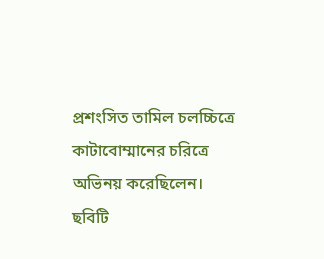প্রশংসিত তামিল চলচ্চিত্রে কাটাবোম্মানের চরিত্রে অভিনয় করেছিলেন।
ছবিটি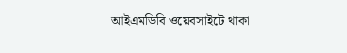আইএমডিবি ওয়েবসাইটে থাকা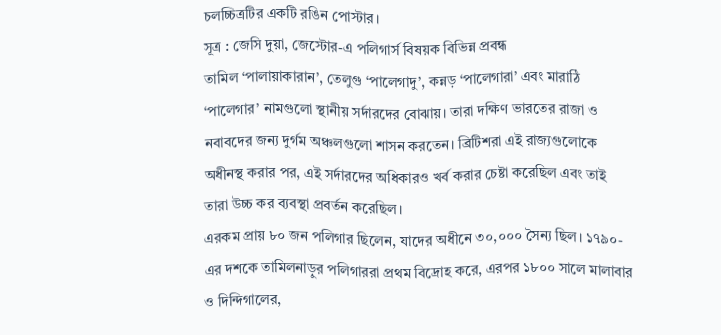চলচ্চিত্রটির একটি রঙিন পোস্টার।
সূত্র : জেসি দুয়া, জেস্টোর-এ পলিগার্স বিষয়ক বিভিন্ন প্রবন্ধ
তামিল ‘পালায়াকারান’, তেলুগু ‘পালেগাদু’, কন্নড় ‘পালেগারা’ এবং মারাঠি ‘পালেগার’ নামগুলো স্থানীয় সর্দারদের বোঝায়। তারা দক্ষিণ ভারতের রাজা ও নবাবদের জন্য দুর্গম অঞ্চলগুলো শাসন করতেন। ব্রিটিশরা এই রাজ্যগুলোকে অধীনস্থ করার পর, এই সর্দারদের অধিকারও খর্ব করার চেষ্টা করেছিল এবং তাই তারা উচ্চ কর ব্যবস্থা প্রবর্তন করেছিল।
এরকম প্রায় ৮০ জন পলিগার ছিলেন, যাদের অধীনে ৩০,০০০ সৈন্য ছিল। ১৭৯০-এর দশকে তামিলনাড়ুর পলিগাররা প্রথম বিদ্রোহ করে, এরপর ১৮০০ সালে মালাবার ও দিন্দিগালের,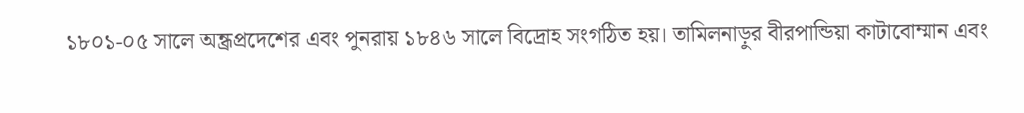১৮০১-০৫ সালে অন্ধ্রপ্রদেশের এবং পুনরায় ১৮৪৬ সালে বিদ্রোহ সংগঠিত হয়। তামিলনাড়ুর বীরপান্ডিয়া কাটাবোম্মান এবং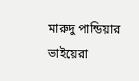মারুদু পান্ডিয়ার ভাইয়েরা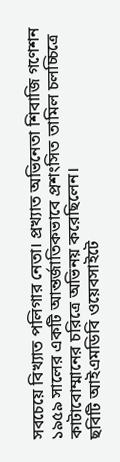সবচেয়ে বিখ্যাত পলিগার নেতা। প্রখ্যাত অভিনেতা শিবাজি গণেশন ১৯৫৯ সালের একটি আন্তর্জাতিকভাবে প্রশংসিত তামিল চলচ্চিত্রে কাটাবোম্মানের চরিত্রে অভিনয় করেছিলেন।
ছবিটি আইএমডিবি ওয়েবসাইটে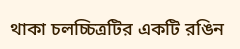থাকা চলচ্চিত্রটির একটি রঙিন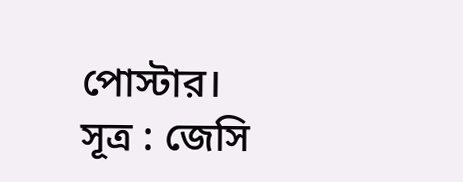পোস্টার।
সূত্র : জেসি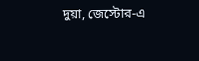দুয়া, জেস্টোর-এ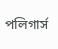পলিগার্স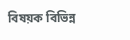বিষয়ক বিভিন্ন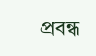প্রবন্ধ